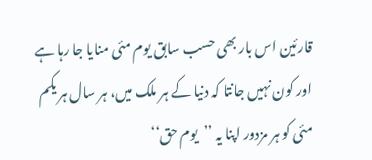قارئین اس بار بھی حسب سابق یوم مئی منایا جا رہا ہے اور کون نہیں جانتا کہ دنیا کے ہر ملک میں، ہر سال ہر یکم مئی کو ہر مزدور اپنا یہ ’’یوم حق‘‘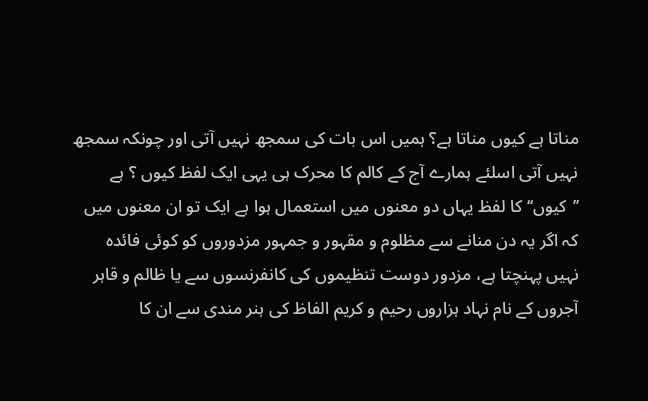مناتا ہے کیوں مناتا ہے؟ ہمیں اس بات کی سمجھ نہیں آتی اور چونکہ سمجھ نہیں آتی اسلئے ہمارے آج کے کالم کا محرک ہی یہی ایک لفظ کیوں ؟ ہے ’’کیوں‘‘ کا لفظ یہاں دو معنوں میں استعمال ہوا ہے ایک تو ان معنوں میں کہ اگر یہ دن منانے سے مظلوم و مقہور و جمہور مزدوروں کو کوئی فائدہ نہیں پہنچتا ہے، مزدور دوست تنظیموں کی کانفرنسوں سے یا ظالم و قاہر آجروں کے نام نہاد ہزاروں رحیم و کریم الفاظ کی ہنر مندی سے ان کا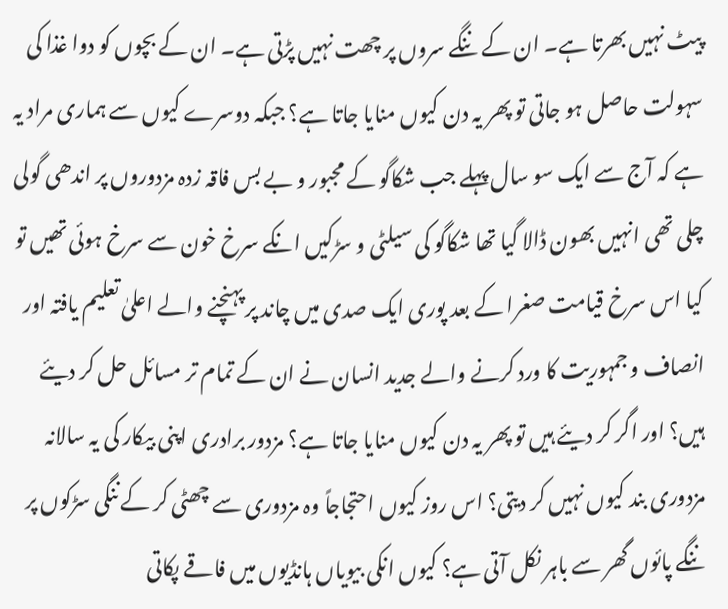پیٹ نہیں بھرتا ہے۔ ان کے ننگے سروں پر چھت نہیں پڑتی ہے۔ ان کے بچوں کو دوا غذا کی سہولت حاصل ہو جاتی تو پھر یہ دن کیوں منایا جاتا ہے؟ جبکہ دوسرے کیوں سے ہماری مراد یہ ہے کہ آج سے ایک سو سال پہلے جب شکاگو کے مجبور و بے بس فاقہ زدہ مزدوروں پر اندھی گولی چلی تھی انہیں بھون ڈالا گیا تھا شکاگو کی سیلٹی و سڑکیں انکے سرخ خون سے سرخ ہوئی تھیں تو کیا اس سرخ قیامت صغرا کے بعد پوری ایک صدی میں چاند پر پہنچنے والے اعلیٰ تعلیم یافتہ اور انصاف و جمہوریت کا ورد کرنے والے جدید انسان نے ان کے تمام تر مسائل حل کر دیئے ہیں؟ اور اگر کر دیئے ہیں تو پھر یہ دن کیوں منایا جاتا ہے؟ مزدور برادری اپنی بیکار کی یہ سالانہ مزدوری بند کیوں نہیں کر دیتی؟ اس روز کیوں احتجاجاً وہ مزدوری سے چھٹی کر کے ننگی سڑکوں پر ننگے پائوں گھر سے باہر نکل آتی ہے؟ کیوں انکی بیویاں ہانڈیوں میں فاقے پکاتی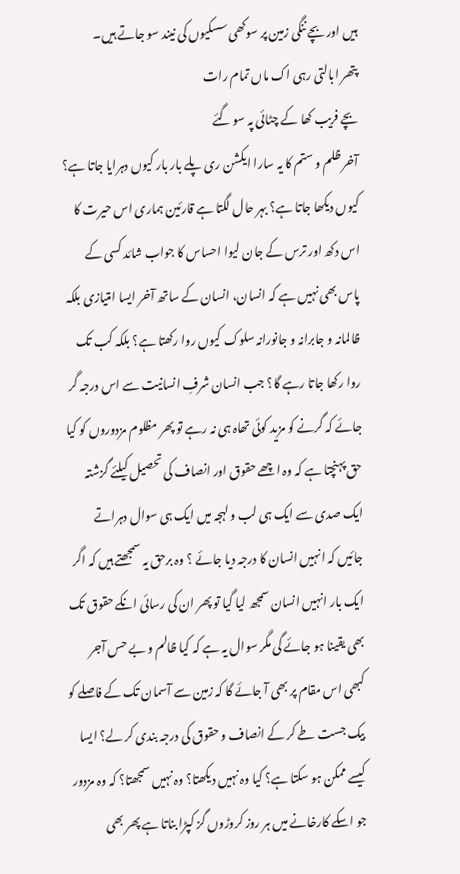ہیں اور بچے ننگی زمین پر سوکھی سسکیوں کی نیند سو جاتے ہیں۔
پتھر ابالتی رہی اک ماں تمام رات
بچے فریب کھا کے چٹائی پہ سو گئے
آخر ظلم و ستم کا یہ سارا ایکشن ری پلے بار بار کیوں دہرایا جاتا ہے؟ کیوں دیکھا جاتا ہے؟ بہر حال لگتا ہے قارئین ہماری اس حیرت کا اس دکھ اور ترس کے جان لیوا احساس کا جواب شائد کسی کے پاس بھی نہیں ہے کہ انسان، انسان کے ساتھ آخر ایسا امتیازی بلکہ ظالمانہ و جابرانہ و جانورانہ سلوک کیوں روا رکھتا ہے؟ بلکہ کب تک روا رکھا جاتا رہے گا؟ جب انسان شرفِ انسانیت سے اس درجہ گر جائے کہ گرنے کو مزید کوئی تھاہ ہی نہ رہے تو پھر مظلوم مزدوروں کو کیا حق پہنچتا ہے کہ وہ اچھے حقوق اور انصاف کی تحصیل کیلئے گزشتہ ایک صدی سے ایک ہی لب و لہجہ میں ایک ہی سوال دہراتے جائیں کہ انہیں انسان کا درجہ دیا جائے ؟ وہ برحق یہ سمجھتے ہیں کہ اگر ایک بار انہیں انسان سمجھ لیا گیا تو پھر ان کی رسائی انکے حقوق تک بھی یقینا ہو جائے گی مگر سوال یہ ہے کہ کیا ظالم و بے حس آجر کبھی اس مقام پر بھی آ جائے گا کہ زمین سے آسمان تک کے فاصلے کو بیک جست طے کر کے انصاف و حقوق کی درجہ بندی کر لے؟ ایسا کیسے ممکن ہو سکتا ہے؟ کیا وہ نہیں دیکھتا؟ وہ نہیں سمجھتا؟ کہ وہ مزدور جو اسکے کارخانے میں ہر روز کروڑوں گز کپڑا بناتا ہے پھر بھی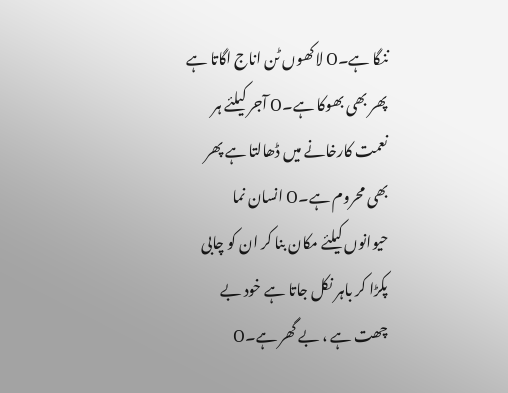ننگا ہے۔O لاکھوں ٹن اناج اگاتا ہے پھر بھی بھوکا ہے۔O آجر کیلئے ہر نعمت کارخانے میں ڈھالتا ہے پھر بھی محروم ہے۔O انسان نما حیوانوں کیلئے مکان بنا کر ان کو چابی پکڑا کر باہر نکل جاتا ہے خود بے چھت ہے ، بے گھر ہے۔O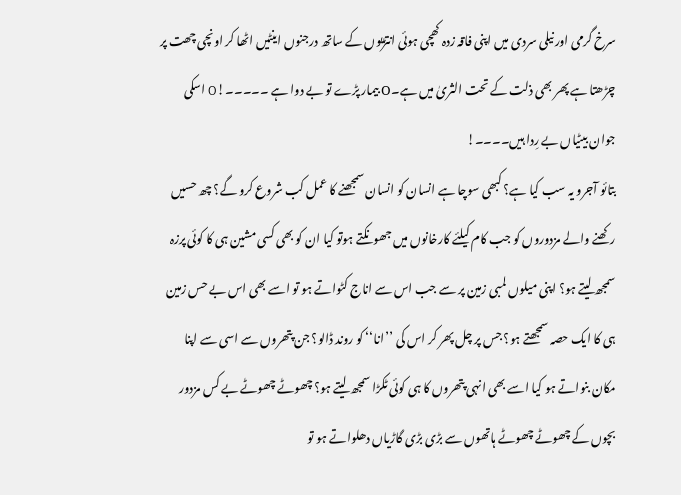سرخ گرمی اور نیلی سردی میں اپنی فاقہ زدہ کھچی ہوئی انتڑیوں کے ساتھ درجنوں اینٹیں اٹھا کر اونچی چھت پر چڑھتا ہے پھر بھی ذلت کے تحت الثریٰ میں ہے۔O بیمار پڑے تو بے دوا ہے ۔۔۔۔۔!O اسکی جوان بیٹیاں بے رِدا ہیں۔۔۔۔!
بتائو آجرو یہ سب کیا ہے؟ کبھی سوچا ہے انسان کو انسان سمجھنے کا عمل کب شروع کرو گے؟ چھ حسیں رکھنے والے مزدوروں کو جب کام کیلئے کارخانوں میں جھونکتے ہوتو کیا ان کو بھی کسی مشین ہی کا کوئی پرزہ سمجھ لیتے ہو؟ اپنی میلوں لمبی زمین پر سے جب اس سے اناج کٹواتے ہو تو اسے بھی اس بے حس زمین ہی کا ایک حصہ سمجھتے ہو؟ جس پر چل پھر کر اس کی ’’انا‘‘ کو روند ڈالو؟ جن پتھروں سے اسی سے اپنا مکان بنواتے ہو کیا اسے بھی انہی پتھروں کا ہی کوئی ٹکڑا سمجھ لیتے ہو؟ چھوٹے چھوٹے بے کس مزدور بچوں کے چھوٹے چھوٹے ہاتھوں سے بڑی بڑی گاڑیاں دھلواتے ہو تو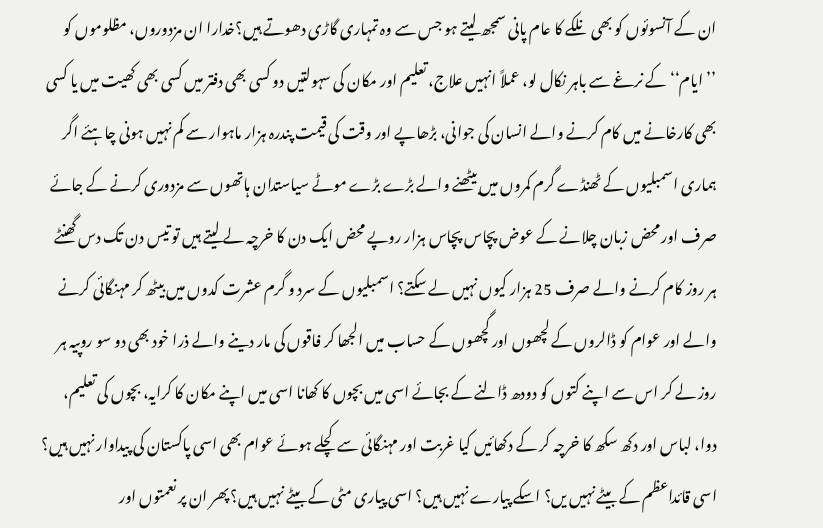ان کے آنسوئوں کو بھی نلکے کا عام پانی سمجھ لیتے ہو جس سے وہ تمہاری گاڑی دھوتے ہیں؟خدارا ان مزدوروں، مظلوموں کو ’’ایام‘‘ کے نرغے سے باہر نکال لو، عملاً انہیں علاج، تعلیم اور مکان کی سہولتیں دو کسی بھی دفتر میں کسی بھی کھیت میں یا کسی بھی کارخانے میں کام کرنے والے انسان کی جوانی، بڑھاپے اور وقت کی قیمت پندرہ ہزار ماہوار سے کم نہیں ہونی چاہئے اگر ہماری اسمبلیوں کے ٹھنڈے گرم کمروں میں بیٹھنے والے بڑے بڑے موٹے سیاستدان ہاتھوں سے مزدوری کرنے کے جائے صرف اور محض زبان چلانے کے عوض پچاس پچاس ہزار روپے محض ایک دن کا خرچہ لے لیتے ہیں تو تیس دن تک دس گھنٹے ہر روز کام کرنے والے صرف 25 ہزار کیوں نہیں لے سکتے؟ اسمبلیوں کے سرد و گرم عشرت کدوں میں بیٹھ کر مہنگائی کرنے والے اور عوام کو ڈالروں کے لچھوں اور گچھوں کے حساب میں الجھا کر فاقوں کی مار دینے والے ذرا خود بھی دو سو روپیہ ہر روز لے کر اس سے اپنے کتوں کو دودھ ڈالنے کے بجائے اسی میں بچوں کا کھانا اسی میں اپنے مکان کا کرایہ، بچوں کی تعلیم، دوا، لباس اور دکھ سکھ کا خرچہ کر کے دکھائیں کیا غربت اور مہنگائی سے کچلے ہوئے عوام بھی اسی پاکستان کی پیداوار نہیں ہیں؟ اسی قائداعظم کے بیٹے نہیں یں؟ اسکے پیارے نہیں ہیں؟ اسی پیاری مٹی کے بیٹے نہیں ہیں؟ پھر ان پر نعمتوں اور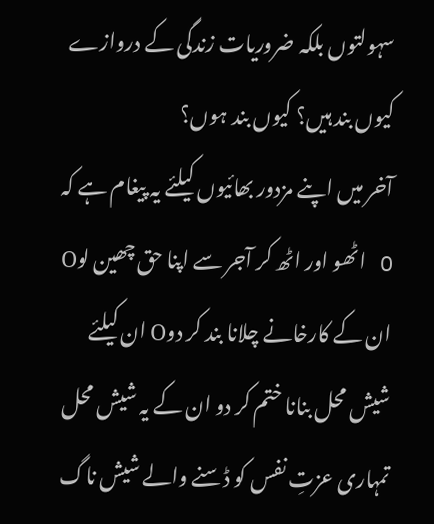سہولتوں بلکہ ضروریات زندگی کے دروازے کیوں بند ہیں؟ کیوں بند ہوں؟
آخر میں اپنے مزدور بھائیوں کیلئے یہ پیغام ہے کہ
O اٹھو اور اٹھ کر آجر سے اپنا حق چھین لوO ان کے کارخانے چلانا بند کر دوO ان کیلئے شیش محل بنانا ختم کر دو ان کے یہ شیش محل تمہاری عزتِ نفس کو ڈسنے والے شیش ناگ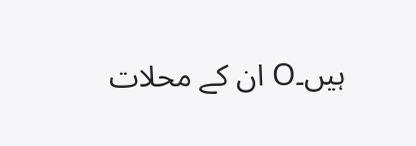ہیں۔O ان کے محلات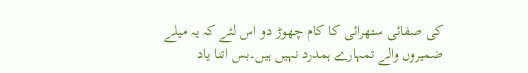کی صفائی ستھرائی کا کام چھوڑ دو اس لئے کہ یہ میلے ضمیروں والے تمہارے ہمدرد نہیں ہیں۔بس اتنا یاد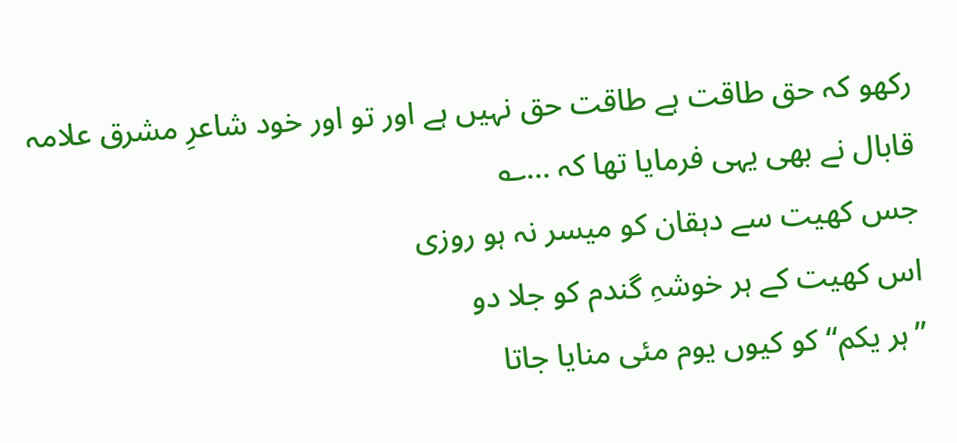رکھو کہ حق طاقت ہے طاقت حق نہیں ہے اور تو اور خود شاعرِ مشرق علامہ قابال نے بھی یہی فرمایا تھا کہ …؎
جس کھیت سے دہقان کو میسر نہ ہو روزی
اس کھیت کے ہر خوشہِ گندم کو جلا دو
’’ہر یکم‘‘ کو کیوں یوم مئی منایا جاتا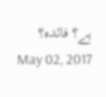ہے؟ فائدہ؟
May 02, 2017